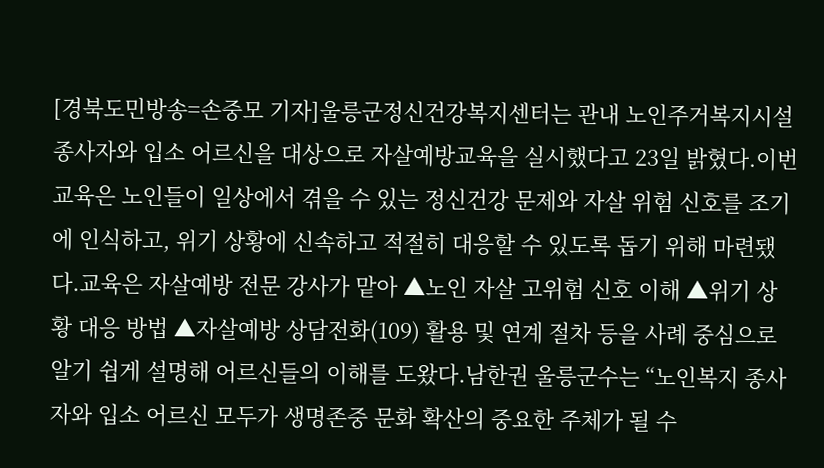[경북도민방송=손중모 기자]울릉군정신건강복지센터는 관내 노인주거복지시설 종사자와 입소 어르신을 대상으로 자살예방교육을 실시했다고 23일 밝혔다.이번 교육은 노인들이 일상에서 겪을 수 있는 정신건강 문제와 자살 위험 신호를 조기에 인식하고, 위기 상황에 신속하고 적절히 대응할 수 있도록 돕기 위해 마련됐다.교육은 자살예방 전문 강사가 맡아 ▲노인 자살 고위험 신호 이해 ▲위기 상황 대응 방법 ▲자살예방 상담전화(109) 활용 및 연계 절차 등을 사례 중심으로 알기 쉽게 설명해 어르신들의 이해를 도왔다.남한권 울릉군수는 “노인복지 종사자와 입소 어르신 모두가 생명존중 문화 확산의 중요한 주체가 될 수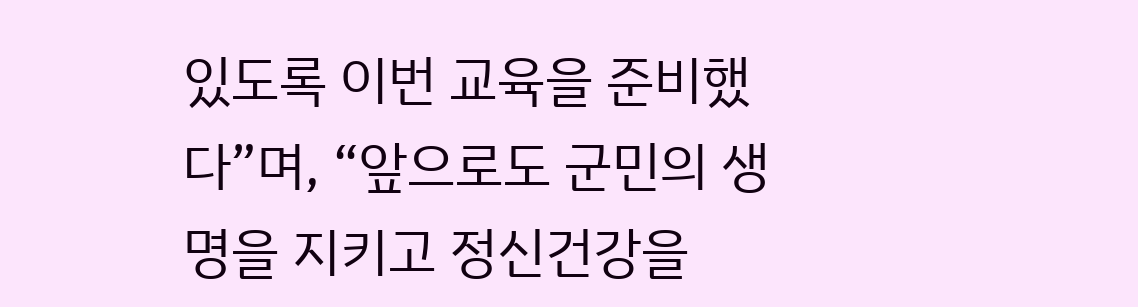있도록 이번 교육을 준비했다”며, “앞으로도 군민의 생명을 지키고 정신건강을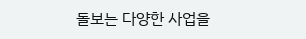돌보는 다양한 사업을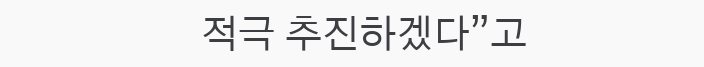적극 추진하겠다”고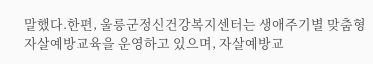말했다.한편, 울릉군정신건강복지센터는 생애주기별 맞춤형 자살예방교육을 운영하고 있으며, 자살예방교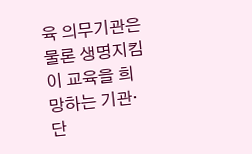육 의무기관은 물론 생명지킴이 교육을 희망하는 기관·단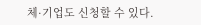체·기업도 신청할 수 있다.